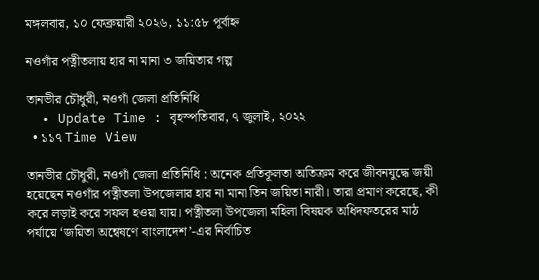মঙ্গলবার, ১০ ফেব্রুয়ারী ২০২৬, ১১:৫৮ পূর্বাহ্ন

নওগাঁর পত্নীতলায় হার না মানা ৩ জয়িতার গল্প

তানভীর চৌধুরী, নওগাঁ জেলা প্রতিনিধি
  • Update Time : বৃহস্পতিবার, ৭ জুলাই, ২০২২
  • ১১৭ Time View

তানভীর চৌধুরী, নওগাঁ জেলা প্রতিনিধি : অনেক প্রতিকূলতা অতিক্রম করে জীবনযুদ্ধে জয়ী হয়েছেন নওগাঁর পত্নীতলা উপজেলার হার না মানা তিন জয়িতা নারী। তারা প্রমাণ করেছে, কী করে লড়াই করে সফল হওয়া যায়। পত্নীতলা উপজেলা মহিলা বিষয়ক অধিদফতরের মাঠ পর্যায়ে ‘জয়িতা অন্বেষণে বাংলাদেশ’-এর নির্বাচিত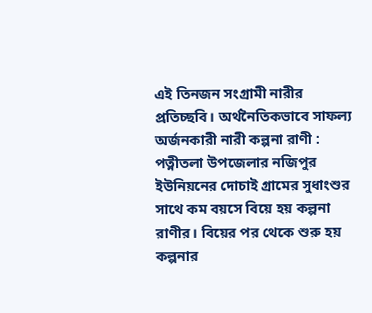এই তিনজন সংগ্রামী নারীর প্রতিচ্ছবি। অর্থনৈতিকভাবে সাফল্য অর্জনকারী নারী কল্পনা রাণী : পত্নীতলা উপজেলার নজিপুর ইউনিয়নের দোচাই গ্রামের সুধাংশুর সাথে কম বয়সে বিয়ে হয় কল্পনা রাণীর। বিয়ের পর থেকে শুরু হয় কল্পনার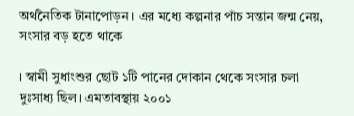অর্থনৈতিক টানাপোড়ন। এর মধ্যে কল্পনার পাঁচ সন্তান জন্ম নেয়, সংসার বড় হতে থাকে

। স্বামী সুধাংশুর ছোট ১টি পানের দোকান থেকে সংসার চলা দুঃসাধ্য ছিল। এমতাবস্থায় ২০০১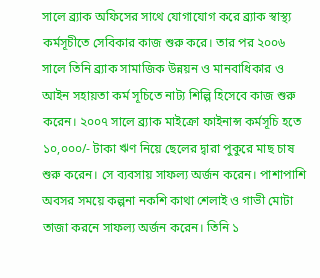সালে ব্র্যাক অফিসের সাথে যোগাযোগ করে ব্র্যাক স্বাস্থ্য কর্মসূচীতে সেবিকার কাজ শুরু করে। তার পর ২০০৬ সালে তিনি ব্র্যাক সামাজিক উন্নয়ন ও মানবাধিকার ও আইন সহায়তা কর্ম সূচিতে নাট্য শিল্পি হিসেবে কাজ শুরু করেন। ২০০৭ সালে ব্র্যাক মাইক্রো ফাইনান্স কর্মসূচি হতে ১০,০০০/- টাকা ঋণ নিয়ে ছেলের দ্বারা পুকুরে মাছ চাষ শুরু করেন। সে ব্যবসায় সাফল্য অর্জন করেন। পাশাপাশি অবসর সময়ে কল্পনা নকশি কাথা শেলাই ও গাভী মোটা তাজা করনে সাফল্য অর্জন করেন। তিনি ১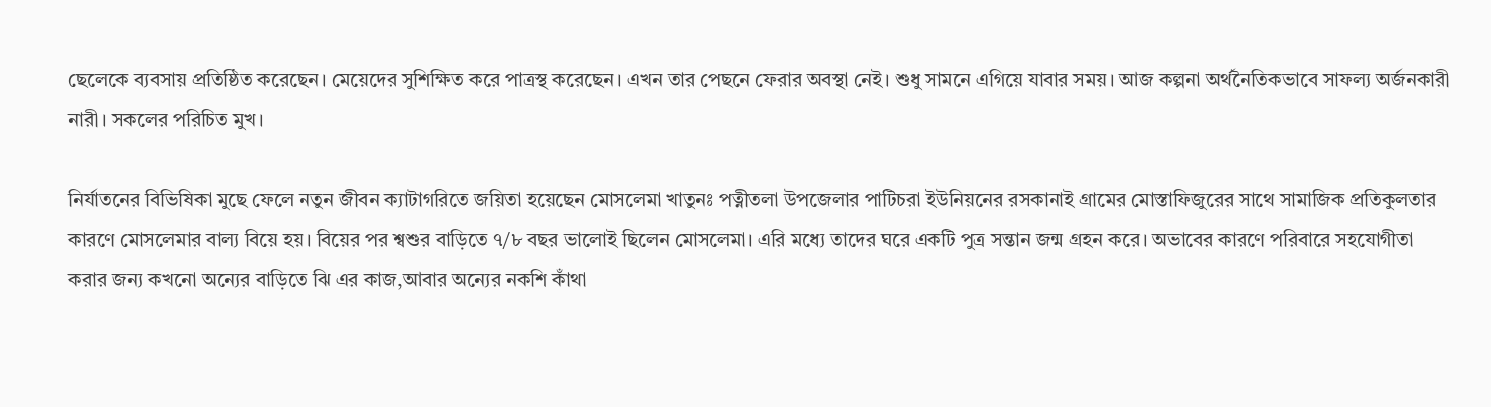ছেলেকে ব্যবসায় প্রতিষ্ঠিত করেছেন। মেয়েদের সুশিক্ষিত করে পাত্রস্থ করেছেন। এখন তার পেছনে ফেরার অবস্থা নেই। শুধু সামনে এগিয়ে যাবার সময়। আজ কল্পনা অর্থনৈতিকভাবে সাফল্য অর্জনকারী নারী। সকলের পরিচিত মুখ।

নির্যাতনের বিভিষিকা মুছে ফেলে নতুন জীবন ক্যাটাগরিতে জয়িতা হয়েছেন মোসলেমা খাতুনঃ পত্নীতলা উপজেলার পাটিচরা ইউনিয়নের রসকানাই গ্রামের মোস্তাফিজুরের সাথে সামাজিক প্রতিকুলতার কারণে মোসলেমার বাল্য বিয়ে হয়। বিয়ের পর শ্বশুর বাড়িতে ৭/৮ বছর ভালোই ছিলেন মোসলেমা। এরি মধ্যে তাদের ঘরে একটি পুত্র সন্তান জন্ম গ্রহন করে। অভাবের কারণে পরিবারে সহযোগীতা করার জন্য কখনো অন্যের বাড়িতে ঝি এর কাজ,আবার অন্যের নকশি কাঁথা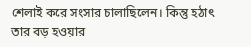শেলাই করে সংসার চালাছিলেন। কিন্তু হঠাৎ তার বড় হওয়ার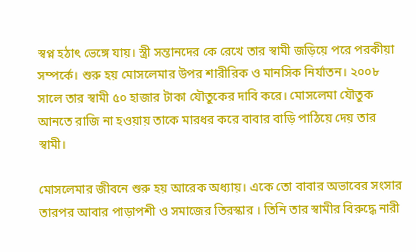স্বপ্ন হঠাৎ ভেঙ্গে যায়। স্ত্রী সন্তানদের কে রেখে তার স্বামী জড়িয়ে পরে পরকীয়া সম্পর্কে। শুরু হয় মোসলেমার উপর শারীরিক ও মানসিক নির্যাতন। ২০০৮ সালে তার স্বামী ৫০ হাজার টাকা যৌতুকের দাবি করে। মোসলেমা যৌতুক আনতে রাজি না হওয়ায় তাকে মারধর করে বাবার বাড়ি পাঠিয়ে দেয় তার স্বামী।

মোসলেমার জীবনে শুরু হয় আরেক অধ্যায়। একে তো বাবার অভাবের সংসার তারপর আবার পাড়াপশী ও সমাজের তিরস্কার । তিনি তার স্বামীর বিরুদ্ধে নারী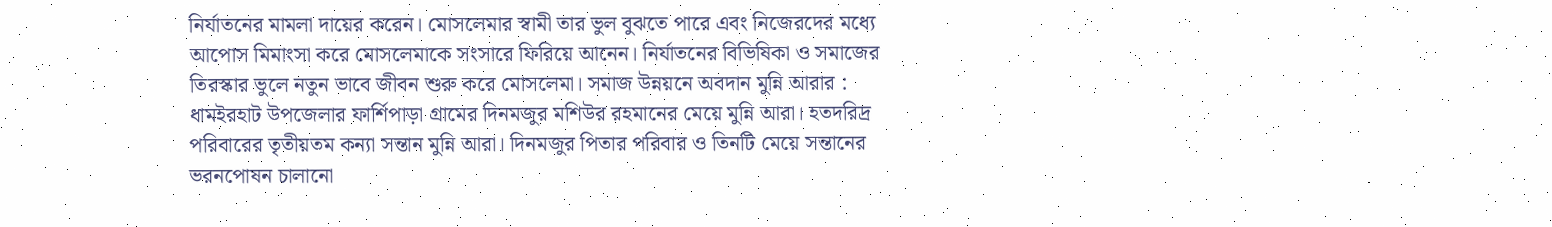নির্যাতনের মামলা দায়ের করেন। মোসলেমার স্বামী তার ভুল বুঝতে পারে এবং নিজেরদের মধ্যে আপোস মিমাংসা করে মোসলেমাকে সংসারে ফিরিয়ে আনেন। নির্যাতনের বিভিষিকা ও সমাজের তিরস্কার ভুলে নতুন ভাবে জীবন শুরু করে মোসলেমা। সমাজ উন্নয়নে অবদান মুন্নি আরার : ধামইরহাট উপজেলার ফার্শিপাড়া গ্রামের দিনমজুর মশিউর রহমানের মেয়ে মুন্নি আরা। হতদরিদ্র পরিবারের তৃতীয়তম কন্যা সন্তান মুন্নি আরা। দিনমজুর পিতার পরিবার ও তিনটি মেয়ে সন্তানের ভরনপোষন চালানো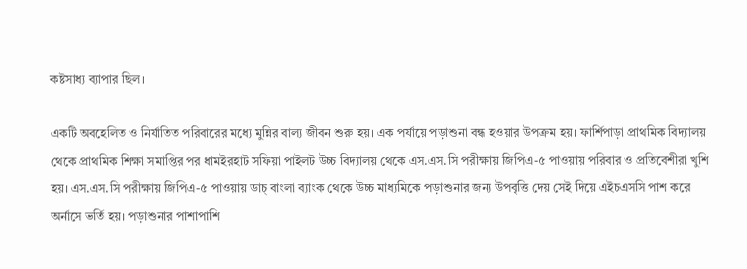কষ্টসাধ্য ব্যাপার ছিল।

একটি অবহেলিত ও নির্যাতিত পরিবারের মধ্যে মুন্নির বাল্য জীবন শুরু হয়। এক পর্যায়ে পড়াশুনা বন্ধ হওয়ার উপক্রম হয়। ফার্শিপাড়া প্রাথমিক বিদ্যালয় থেকে প্রাথমিক শিক্ষা সমাপ্তির পর ধামইরহাট সফিয়া পাইলট উচ্চ বিদ্যালয় থেকে এস.এস.সি পরীক্ষায় জিপিএ-৫ পাওয়ায় পরিবার ও প্রতিবেশীরা খুশি হয়। এস.এস.সি পরীক্ষায় জিপিএ-৫ পাওয়ায় ডাচ্ বাংলা ব্যাংক থেকে উচ্চ মাধ্যমিকে পড়াশুনার জন্য উপবৃত্তি দেয় সেই দিয়ে এইচএসসি পাশ করে অর্নাসে ভর্তি হয়। পড়াশুনার পাশাপাশি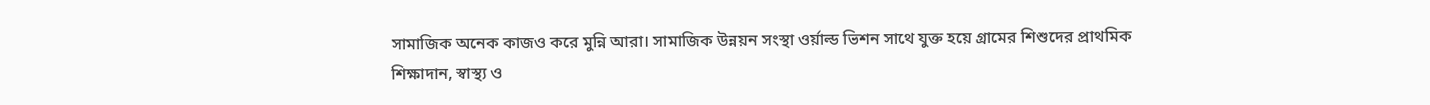সামাজিক অনেক কাজও করে মুন্নি আরা। সামাজিক উন্নয়ন সংস্থা ওর্য়াল্ড ভিশন সাথে যুক্ত হয়ে গ্রামের শিশুদের প্রাথমিক শিক্ষাদান, স্বাস্থ্য ও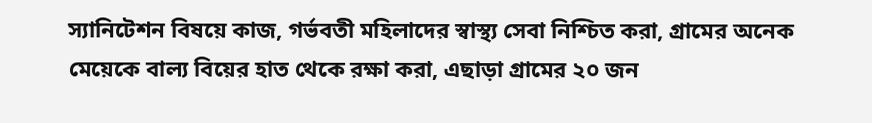স্যানিটেশন বিষয়ে কাজ, গর্ভবতী মহিলাদের স্বাস্থ্য সেবা নিশ্চিত করা, গ্রামের অনেক মেয়েকে বাল্য বিয়ের হাত থেকে রক্ষা করা, এছাড়া গ্রামের ২০ জন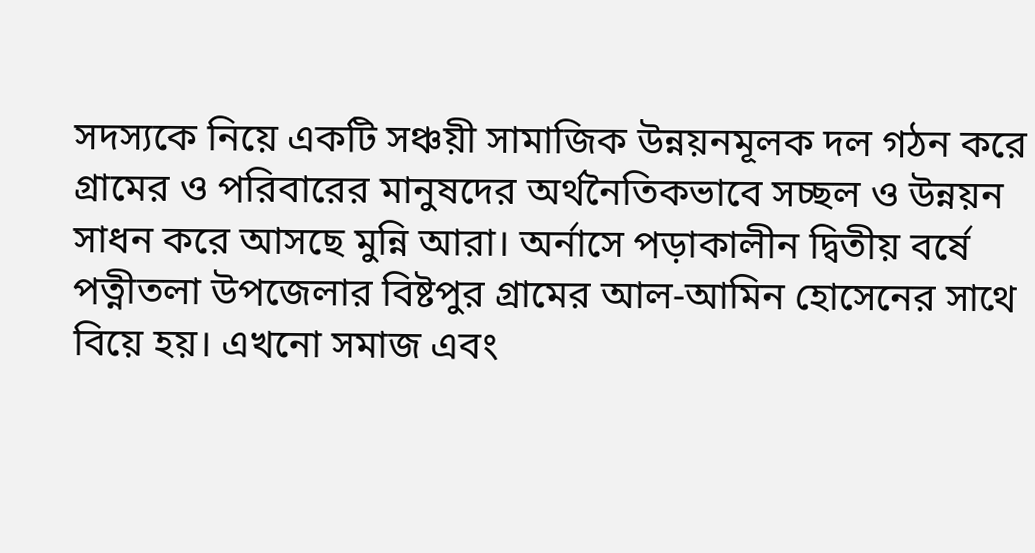সদস্যকে নিয়ে একটি সঞ্চয়ী সামাজিক উন্নয়নমূলক দল গঠন করে গ্রামের ও পরিবারের মানুষদের অর্থনৈতিকভাবে সচ্ছল ও উন্নয়ন সাধন করে আসছে মুন্নি আরা। অর্নাসে পড়াকালীন দ্বিতীয় বর্ষে পত্নীতলা উপজেলার বিষ্টপুর গ্রামের আল-আমিন হোসেনের সাথে বিয়ে হয়। এখনো সমাজ এবং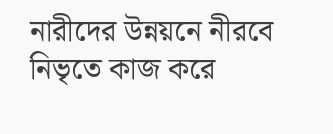নারীদের উন্নয়নে নীরবে নিভৃতে কাজ করে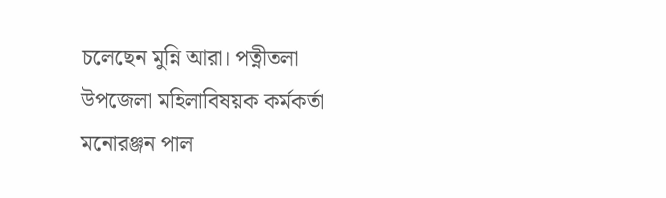চলেছেন মুন্নি আরা। পত্নীতলা উপজেলা মহিলাবিষয়ক কর্মকর্তা মনোরঞ্জন পাল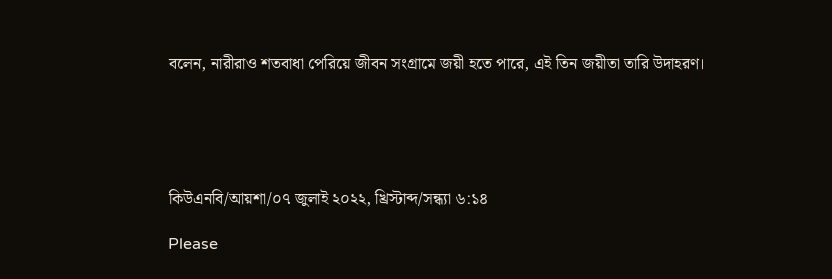বলেন, নারীরাও শতবাধা পেরিয়ে জীবন সংগ্রামে জয়ী হতে পারে, এই তিন জয়ীতা তারি উদাহরণ।





কিউএনবি/আয়শা/০৭ জুলাই ২০২২, খ্রিস্টাব্দ/সন্ধ্যা ৬:১৪

Please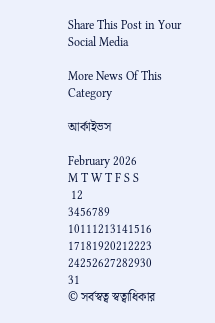Share This Post in Your Social Media

More News Of This Category

আর্কাইভস

February 2026
M T W T F S S
 12
3456789
10111213141516
17181920212223
24252627282930
31
© সর্বস্বত্ব স্বত্বাধিকার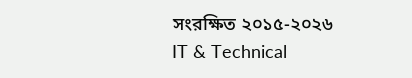সংরক্ষিত ২০১৫-২০২৬
IT & Technical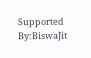Supported By:BiswaJit